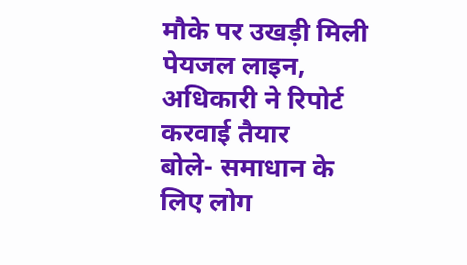मौके पर उखड़ी मिली पेयजल लाइन, अधिकारी ने रिपोर्ट करवाई तैयार
बोले- समाधान के लिए लोग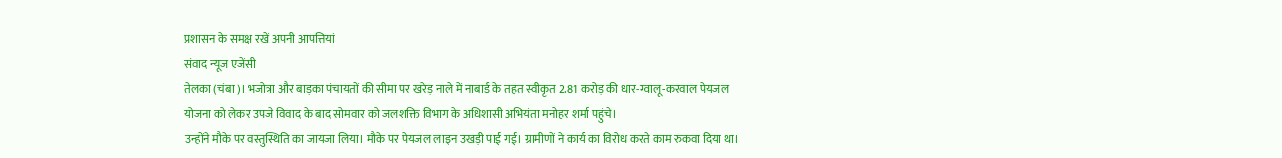प्रशासन के समक्ष रखें अपनी आपत्तियां
संवाद न्यूज एजेंसी
तेलका (चंबा)। भजोत्रा और बाड़का पंचायतों की सीमा पर खरेड़ नाले में नाबार्ड के तहत स्वीकृत 2.81 करोड़ की धार-ग्वालू-करवाल पेयजल योजना को लेकर उपजे विवाद के बाद सोमवार को जलशक्ति विभाग के अधिशासी अभियंता मनोहर शर्मा पहुंचे।
उन्होंने मौके पर वस्तुस्थिति का जायजा लिया। मौके पर पेयजल लाइन उखड़ी पाई गई। ग्रामीणों ने कार्य का विरोध करते काम रुकवा दिया था।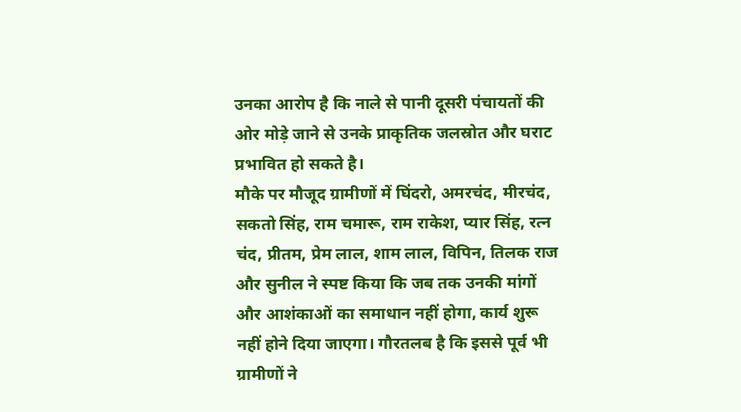उनका आरोप है कि नाले से पानी दूसरी पंचायतों की ओर मोड़े जाने से उनके प्राकृतिक जलस्रोत और घराट प्रभावित हो सकते है।
मौके पर मौजूद ग्रामीणों में घिंदरो, अमरचंद, मीरचंद, सकतो सिंह, राम चमारू, राम राकेश, प्यार सिंह, रत्न चंद, प्रीतम, प्रेम लाल, शाम लाल, विपिन, तिलक राज और सुनील ने स्पष्ट किया कि जब तक उनकी मांगों और आशंकाओं का समाधान नहीं होगा, कार्य शुरू नहीं होने दिया जाएगा। गौरतलब है कि इससे पूर्व भी ग्रामीणों ने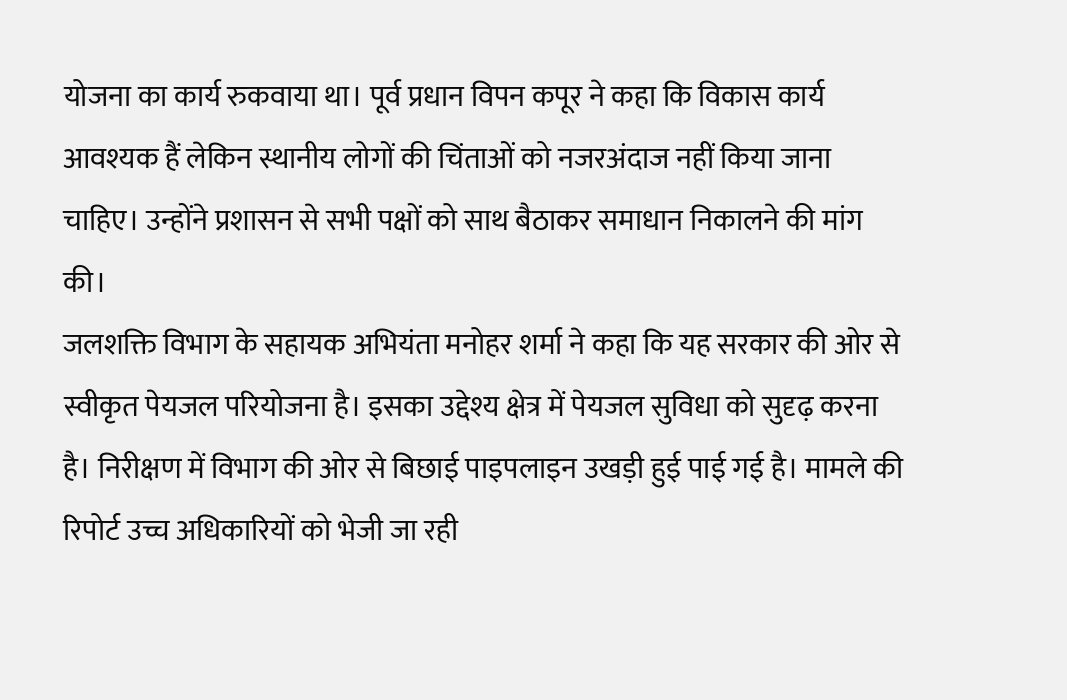योजना का कार्य रुकवाया था। पूर्व प्रधान विपन कपूर ने कहा कि विकास कार्य आवश्यक हैं लेकिन स्थानीय लोगों की चिंताओं को नजरअंदाज नहीं किया जाना चाहिए। उन्होंने प्रशासन से सभी पक्षों को साथ बैठाकर समाधान निकालने की मांग की।
जलशक्ति विभाग के सहायक अभियंता मनोहर शर्मा ने कहा कि यह सरकार की ओर से स्वीकृत पेयजल परियोजना है। इसका उद्देश्य क्षेत्र में पेयजल सुविधा को सुदृढ़ करना है। निरीक्षण में विभाग की ओर से बिछाई पाइपलाइन उखड़ी हुई पाई गई है। मामले की रिपोर्ट उच्च अधिकारियों को भेजी जा रही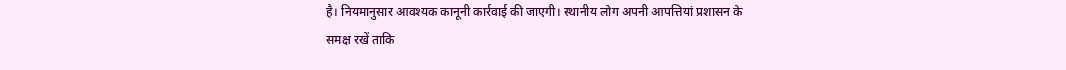है। नियमानुसार आवश्यक कानूनी कार्रवाई की जाएगी। स्थानीय लोग अपनी आपत्तियां प्रशासन के समक्ष रखें ताकि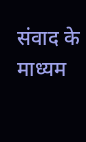संवाद के माध्यम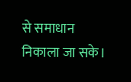से समाधान निकाला जा सके।